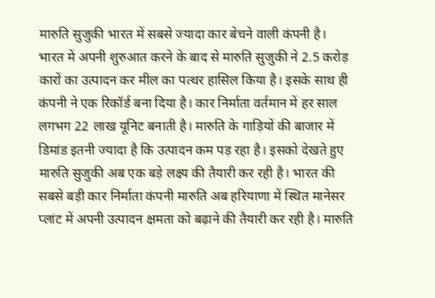मारुति सुजुकी भारत में सबसे ज्यादा कार बेचने वाली कंपनी है। भारत में अपनी शुरुआत करने के बाद से मारुति सुजुकी ने 2.5 करोड़ कारों का उत्पादन कर मील का पत्थर हासिल किया है। इसके साथ ही कंपनी ने एक रिकॉर्ड बना दिया है। कार निर्माता वर्तमान में हर साल लगभग 22 लाख यूनिट बनाती है। मारुति के गाड़ियों की बाजार में डिमांड इतनी ज्यादा है कि उत्पादन कम पड़ रहा है। इसको देखते हुए मारुति सुजुकी अब एक बड़े लक्ष्य की तैयारी कर रही है। भारत की सबसे बड़ी कार निर्माता कंपनी मारुति अब हरियाणा में स्थित मानेसर प्लांट में अपनी उत्पादन क्षमता को बढ़ाने की तैयारी कर रही है। मारुति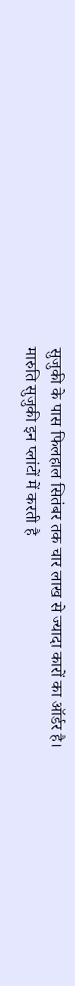सुजुकी के पास फिलहाल सितंबर तक चार लाख से ज्यादा कारों का ऑर्डर है।
मारुति सुजुकी इन प्लांटों में करती है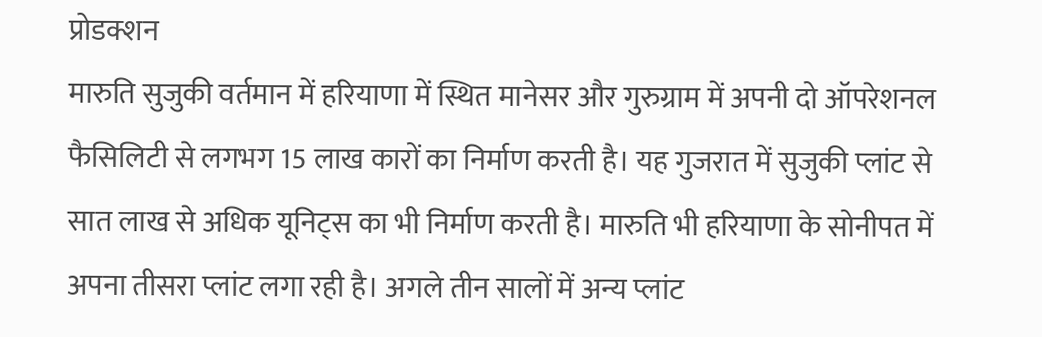प्रोडक्शन
मारुति सुजुकी वर्तमान में हरियाणा में स्थित मानेसर और गुरुग्राम में अपनी दो ऑपरेशनल फैसिलिटी से लगभग 15 लाख कारों का निर्माण करती है। यह गुजरात में सुजुकी प्लांट से सात लाख से अधिक यूनिट्स का भी निर्माण करती है। मारुति भी हरियाणा के सोनीपत में अपना तीसरा प्लांट लगा रही है। अगले तीन सालों में अन्य प्लांट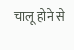चालू होने से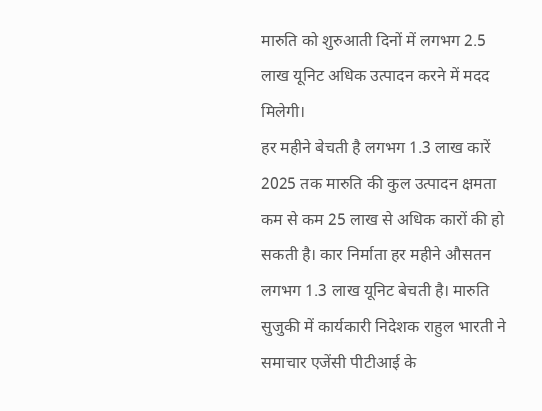मारुति को शुरुआती दिनों में लगभग 2.5 लाख यूनिट अधिक उत्पादन करने में मदद मिलेगी।
हर महीने बेचती है लगभग 1.3 लाख कारें
2025 तक मारुति की कुल उत्पादन क्षमता कम से कम 25 लाख से अधिक कारों की हो सकती है। कार निर्माता हर महीने औसतन लगभग 1.3 लाख यूनिट बेचती है। मारुति सुजुकी में कार्यकारी निदेशक राहुल भारती ने समाचार एजेंसी पीटीआई के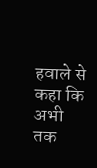हवाले से कहा कि अभी तक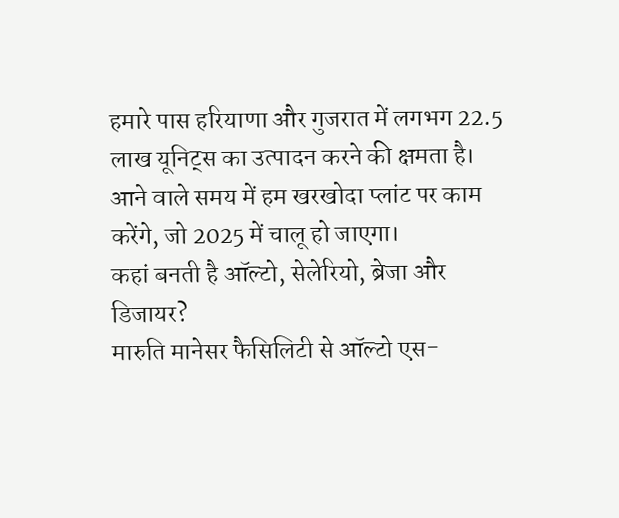हमारे पास हरियाणा और गुजरात में लगभग 22.5 लाख यूनिट्स का उत्पादन करने की क्षमता है। आने वाले समय में हम खरखोदा प्लांट पर काम करेंगे, जो 2025 में चालू हो जाएगा।
कहां बनती है ऑल्टो, सेलेरियो, ब्रेजा और डिजायर?
मारुति मानेसर फैसिलिटी से ऑल्टो एस-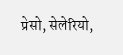प्रेसो, सेलेरियो,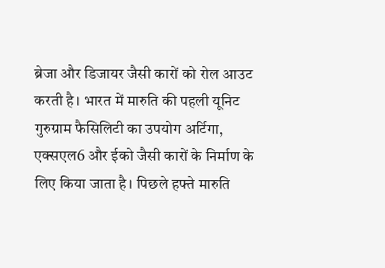ब्रेजा और डिजायर जैसी कारों को रोल आउट करती है। भारत में मारुति की पहली यूनिट गुरुग्राम फैसिलिटी का उपयोग अर्टिगा, एक्सएल6 और ईको जैसी कारों के निर्माण के लिए किया जाता है। पिछले हफ्ते मारुति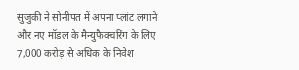सुजुकी ने सोनीपत में अपना प्लांट लगाने और नए मॉडल के मैन्युफैक्चरिंग के लिए 7,000 करोड़ से अधिक के निवेश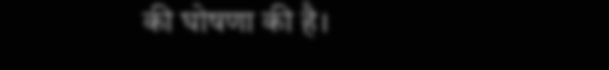की घोषणा की है।